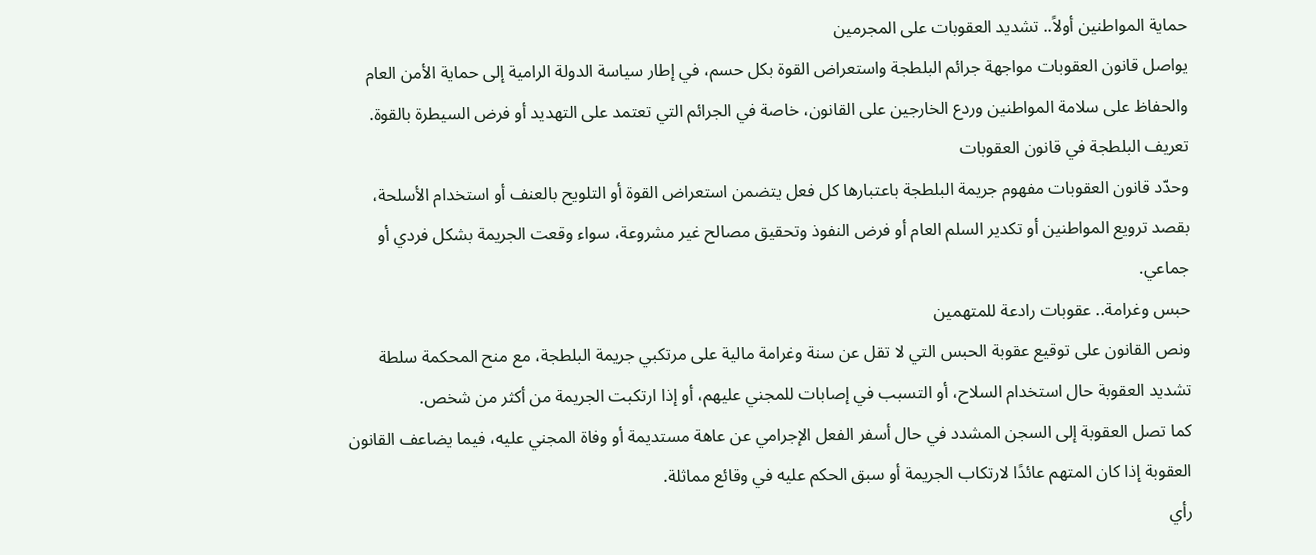حماية المواطنين أولاً.. تشديد العقوبات على المجرمين
يواصل قانون العقوبات مواجهة جرائم البلطجة واستعراض القوة بكل حسم، في إطار سياسة الدولة الرامية إلى حماية الأمن العام والحفاظ على سلامة المواطنين وردع الخارجين على القانون، خاصة في الجرائم التي تعتمد على التهديد أو فرض السيطرة بالقوة.
تعريف البلطجة في قانون العقوبات
وحدّد قانون العقوبات مفهوم جريمة البلطجة باعتبارها كل فعل يتضمن استعراض القوة أو التلويح بالعنف أو استخدام الأسلحة، بقصد ترويع المواطنين أو تكدير السلم العام أو فرض النفوذ وتحقيق مصالح غير مشروعة، سواء وقعت الجريمة بشكل فردي أو جماعي.
حبس وغرامة.. عقوبات رادعة للمتهمين
ونص القانون على توقيع عقوبة الحبس التي لا تقل عن سنة وغرامة مالية على مرتكبي جريمة البلطجة، مع منح المحكمة سلطة تشديد العقوبة حال استخدام السلاح، أو التسبب في إصابات للمجني عليهم، أو إذا ارتكبت الجريمة من أكثر من شخص.
كما تصل العقوبة إلى السجن المشدد في حال أسفر الفعل الإجرامي عن عاهة مستديمة أو وفاة المجني عليه، فيما يضاعف القانون العقوبة إذا كان المتهم عائدًا لارتكاب الجريمة أو سبق الحكم عليه في وقائع مماثلة.
رأي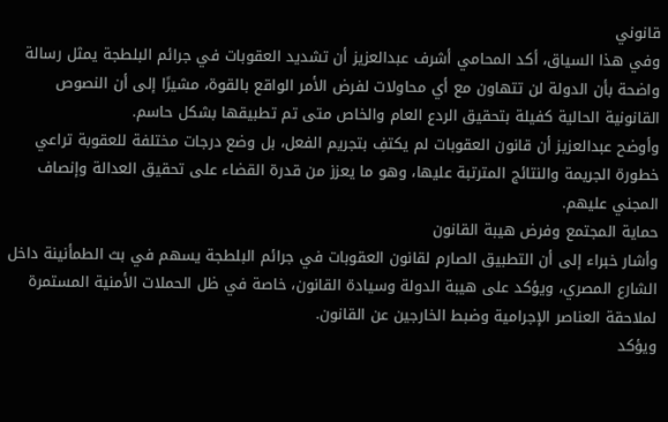قانوني
وفي هذا السياق، أكد المحامي أشرف عبدالعزيز أن تشديد العقوبات في جرائم البلطجة يمثل رسالة واضحة بأن الدولة لن تتهاون مع أي محاولات لفرض الأمر الواقع بالقوة، مشيرًا إلى أن النصوص القانونية الحالية كفيلة بتحقيق الردع العام والخاص متى تم تطبيقها بشكل حاسم.
وأوضح عبدالعزيز أن قانون العقوبات لم يكتفِ بتجريم الفعل، بل وضع درجات مختلفة للعقوبة تراعي خطورة الجريمة والنتائج المترتبة عليها، وهو ما يعزز من قدرة القضاء على تحقيق العدالة وإنصاف المجني عليهم.
حماية المجتمع وفرض هيبة القانون
وأشار خبراء إلى أن التطبيق الصارم لقانون العقوبات في جرائم البلطجة يسهم في بث الطمأنينة داخل الشارع المصري، ويؤكد على هيبة الدولة وسيادة القانون، خاصة في ظل الحملات الأمنية المستمرة لملاحقة العناصر الإجرامية وضبط الخارجين عن القانون.
ويؤكد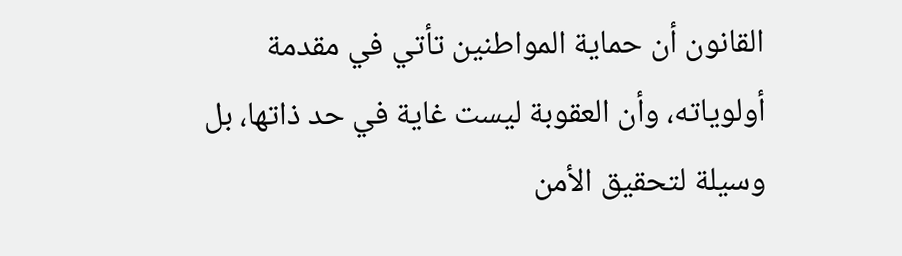القانون أن حماية المواطنين تأتي في مقدمة أولوياته، وأن العقوبة ليست غاية في حد ذاتها، بل وسيلة لتحقيق الأمن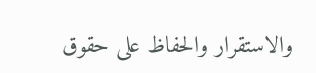والاستقرار والحفاظ على حقوق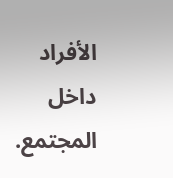الأفراد داخل المجتمع.